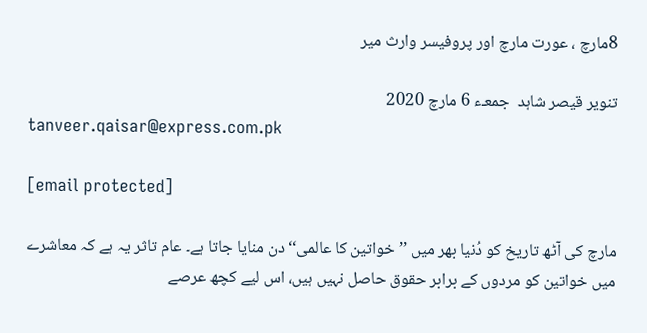8مارچ ، عورت مارچ اور پروفیسر وارث میر

تنویر قیصر شاہد  جمعـء 6 مارچ 2020
tanveer.qaisar@express.com.pk

[email protected]

مارچ کی آٹھ تاریخ کو دُنیا بھر میں ’’خواتین کا عالمی‘‘ دن منایا جاتا ہے۔ عام تاثر یہ ہے کہ معاشرے میں خواتین کو مردوں کے برابر حقوق حاصل نہیں ہیں، اس لیے کچھ عرصے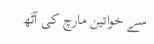سے خواتین مارچ کی آٹھ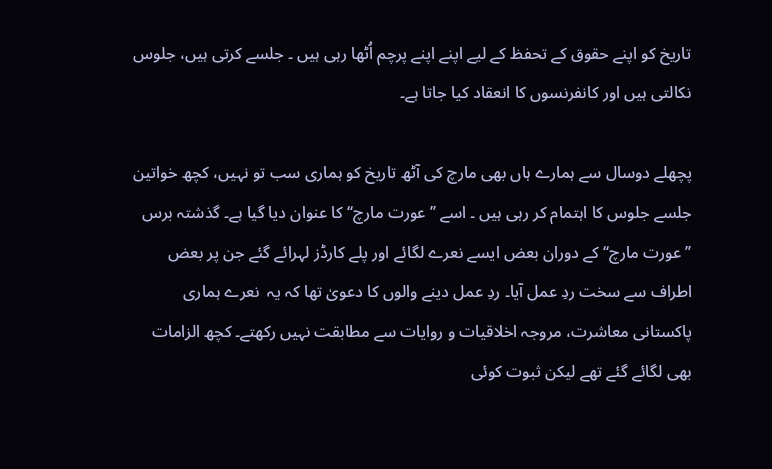تاریخ کو اپنے حقوق کے تحفظ کے لیے اپنے اپنے پرچم اُٹھا رہی ہیں ۔ جلسے کرتی ہیں، جلوس نکالتی ہیں اور کانفرنسوں کا انعقاد کیا جاتا ہے۔

پچھلے دوسال سے ہمارے ہاں بھی مارچ کی آٹھ تاریخ کو ہماری سب تو نہیں، کچھ خواتین جلسے جلوس کا اہتمام کر رہی ہیں ۔ اسے ’’عورت مارچ‘‘ کا عنوان دیا گیا ہے۔ گذشتہ برس ’’عورت مارچ‘‘ کے دوران بعض ایسے نعرے لگائے اور پلے کارڈز لہرائے گئے جن پر بعض اطراف سے سخت ردِ عمل آیا۔ ردِ عمل دینے والوں کا دعویٰ تھا کہ یہ  نعرے ہماری پاکستانی معاشرت، مروجہ اخلاقیات و روایات سے مطابقت نہیں رکھتے۔ کچھ الزامات بھی لگائے گئے تھے لیکن ثبوت کوئی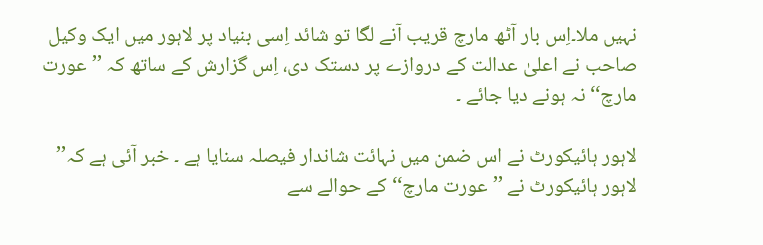نہیں ملا۔اِس بار آٹھ مارچ قریب آنے لگا تو شائد اِسی بنیاد پر لاہور میں ایک وکیل صاحب نے اعلیٰ عدالت کے دروازے پر دستک دی، اِس گزارش کے ساتھ کہ ’’عورت مارچ‘‘ نہ ہونے دیا جائے ۔

لاہور ہائیکورٹ نے اس ضمن میں نہائت شاندار فیصلہ سنایا ہے ۔ خبر آئی ہے کہ’’ لاہور ہائیکورٹ نے ’’عورت مارچ‘‘کے حوالے سے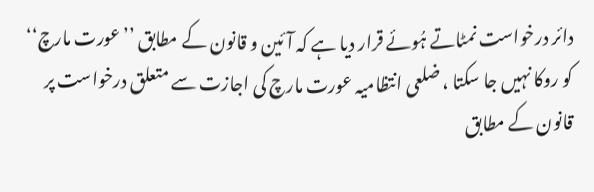دائر درخواست نمٹاتے ہُوئے قرار دیا ہے کہ آئین و قانون کے مطابق ’’عورت مارچ‘‘ کو روکا نہیں جا سکتا ، ضلعی انتظامیہ عورت مارچ کی اجازت سے متعلق درخواست پر قانون کے مطابق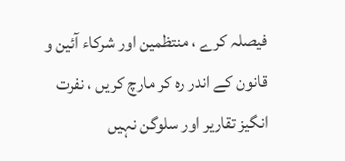فیصلہ کرے ، منتظمین اور شرکاء آئین و قانون کے اندر رہ کر مارچ کریں ، نفرت انگیز تقاریر اور سلوگن نہیں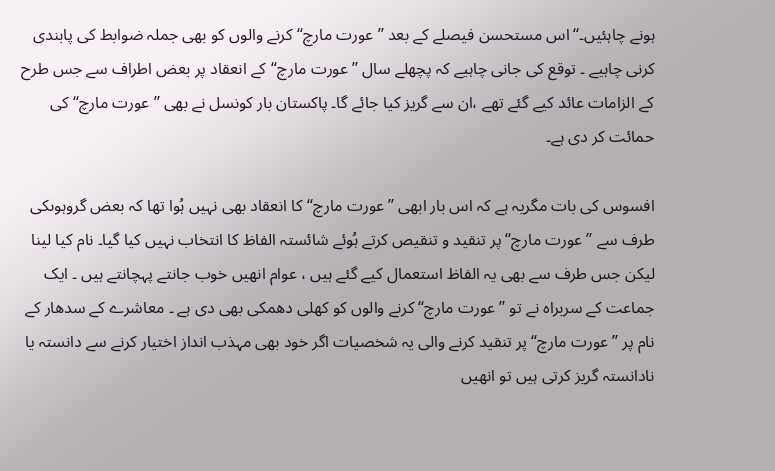ہونے چاہئیں۔‘‘ اس مستحسن فیصلے کے بعد ’’عورت مارچ‘‘ کرنے والوں کو بھی جملہ ضوابط کی پابندی کرنی چاہیے ۔ توقع کی جانی چاہیے کہ پچھلے سال ’’عورت مارچ‘‘کے انعقاد پر بعض اطراف سے جس طرح کے الزامات عائد کیے گئے تھے ،ان سے گریز کیا جائے گا۔ پاکستان بار کونسل نے بھی ’’عورت مارچ‘‘ کی حمائت کر دی ہے۔

افسوس کی بات مگریہ ہے کہ اس بار ابھی ’’عورت مارچ‘‘کا انعقاد بھی نہیں ہُوا تھا کہ بعض گروہوںکی طرف سے ’’عورت مارچ‘‘ پر تنقید و تنقیص کرتے ہُوئے شائستہ الفاظ کا انتخاب نہیں کیا گیا۔ نام کیا لینا لیکن جس طرف سے بھی یہ الفاظ استعمال کیے گئے ہیں ، عوام انھیں خوب جانتے پہچانتے ہیں ۔ ایک جماعت کے سربراہ نے تو ’’عورت مارچ‘‘ کرنے والوں کو کھلی دھمکی بھی دی ہے ۔ معاشرے کے سدھار کے نام پر ’’عورت مارچ‘‘ پر تنقید کرنے والی یہ شخصیات اگر خود بھی مہذب انداز اختیار کرنے سے دانستہ یا نادانستہ گریز کرتی ہیں تو انھیں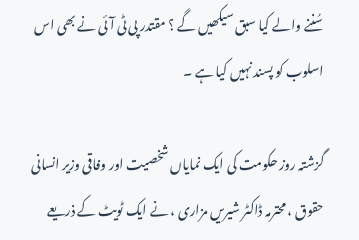سُننے والے کیا سبق سیکھیں گے ؟ مقتدر پی ٹی آئی نے بھی اس اسلوب کو پسند نہیں کیا ہے ۔

گزشتہ روز حکومت کی ایک نمایاں شخصیت اور وفاقی وزیر انسانی حقوق ، محترمہ ڈاکٹر شیریں مزاری ، نے ایک ٹویٹ کے ذریعے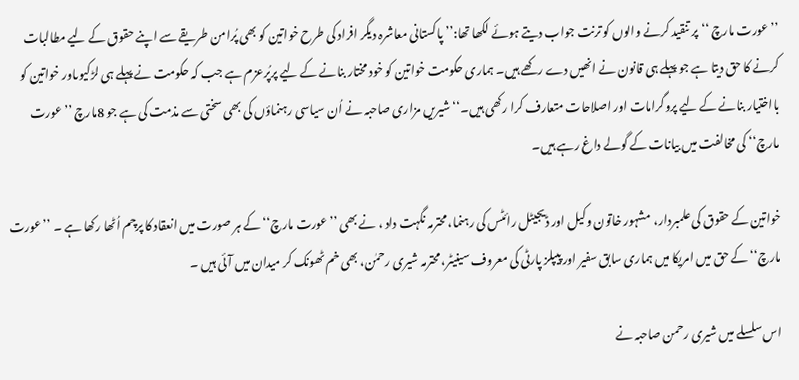’’عورت مارچ ‘‘پر تنقید کرنے والوں کو ترنت جواب دیتے ہوئے لکھا تھا:’’پاکستانی معاشرہ دیگر افراد کی طرح خواتین کو بھی پُرامن طریقے سے اپنے حقوق کے لیے مطالبات کرنے کا حق دیتا ہے جو پہلے ہی قانون نے انھیں دے رکھے ہیں۔ ہماری حکومت خواتین کو خود مختار بنانے کے لیے پرپُرعزم ہے جب کہ حکومت نے پہلے ہی لڑکیوںاور خواتین کو بااختیار بنانے کے لیے پروگرامات اور اصلاحات متعارف کرا رکھی ہیں۔‘‘ شیریں مزاری صاحبہ نے اُن سیاسی رہنماؤں کی بھی سختی سے مذمت کی ہے جو 8مارچ ’’ عورت مارچ‘‘ کی مخالفت میں بیانات کے گولے داغ رہے ہیں۔

خواتین کے حقوق کی علمبردار،  مشہور خاتون وکیل اور ڈیجیٹل رائٹس کی رہنما، محترمہ نگہت داد ، نے بھی ’’عورت مارچ‘‘ کے ہر صورت میں انعقاد کا پرچم اُٹھا رکھا ہے ۔ ’’عورت مارچ‘‘ کے حق میں امریکا میں ہماری سابق سفیر اور پیپلز پارٹی کی معروف سینیٹر، محترمہ شیری رحمٰن، بھی خم ٹھونک کر میدان میں آ ئی ہیں ۔

اس سلسلے میں شیری رحمن صاحبہ نے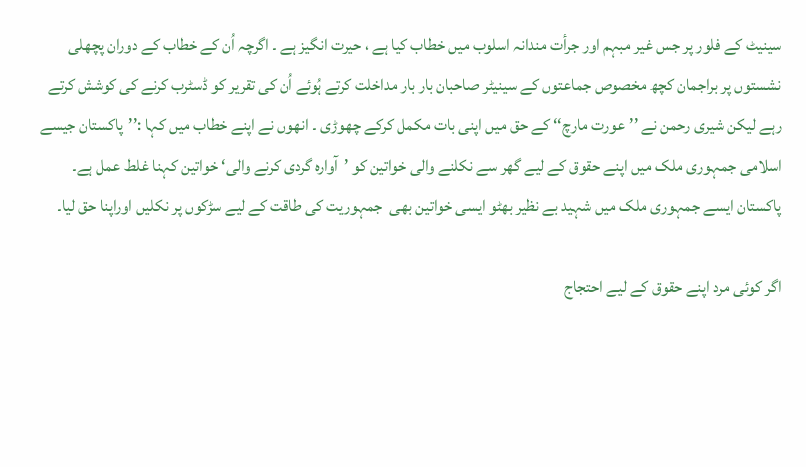سینیٹ کے فلور پر جس غیر مبہم اور جرأت مندانہ اسلوب میں خطاب کیا ہے ، حیرت انگیز ہے ۔ اگرچہ اُن کے خطاب کے دوران پچھلی نشستوں پر براجمان کچھ مخصوص جماعتوں کے سینیٹر صاحبان بار بار مداخلت کرتے ہُوئے اُن کی تقریر کو ڈسٹرب کرنے کی کوشش کرتے رہے لیکن شیری رحمن نے ’’عورت مارچ‘‘ کے حق میں اپنی بات مکمل کرکے چھوڑی ۔ انھوں نے اپنے خطاب میں کہا :’’پاکستان جیسے اسلامی جمہوری ملک میں اپنے حقوق کے لیے گھر سے نکلنے والی خواتین کو ’آوارہ گردی کرنے والی‘ خواتین کہنا غلط عمل ہے۔ پاکستان ایسے جمہوری ملک میں شہید بے نظیر بھٹو ایسی خواتین بھی  جمہوریت کی طاقت کے لیے سڑکوں پر نکلیں اوراپنا حق لیا۔

اگر کوئی مرد اپنے حقوق کے لیے احتجاج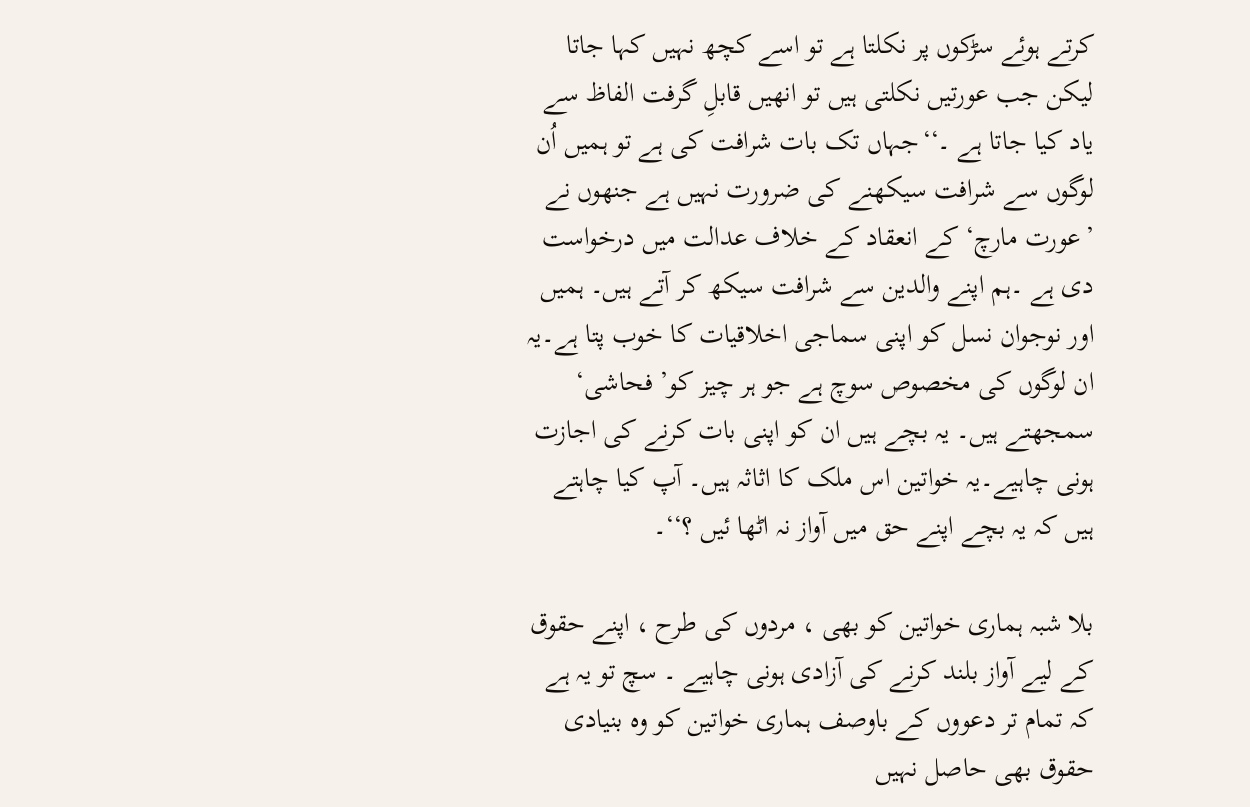کرتے ہوئے سڑکوں پر نکلتا ہے تو اسے کچھ نہیں کہا جاتا لیکن جب عورتیں نکلتی ہیں تو انھیں قابلِ گرفت الفاظ سے یاد کیا جاتا ہے ۔‘‘جہاں تک بات شرافت کی ہے تو ہمیں اُن لوگوں سے شرافت سیکھنے کی ضرورت نہیں ہے جنھوں نے ’عورت مارچ‘ کے انعقاد کے خلاف عدالت میں درخواست دی ہے ۔ہم اپنے والدین سے شرافت سیکھ کر آتے ہیں۔ ہمیں اور نوجوان نسل کو اپنی سماجی اخلاقیات کا خوب پتا ہے۔یہ ان لوگوں کی مخصوص سوچ ہے جو ہر چیز کو’ فحاشی‘ سمجھتے ہیں۔ یہ بچے ہیں ان کو اپنی بات کرنے کی اجازت ہونی چاہیے۔یہ خواتین اس ملک کا اثاثہ ہیں۔ آپ کیا چاہتے ہیں کہ یہ بچے اپنے حق میں آواز نہ اٹھا ئیں ؟‘‘۔

بلا شبہ ہماری خواتین کو بھی ، مردوں کی طرح ، اپنے حقوق کے لیے آواز بلند کرنے کی آزادی ہونی چاہیے ۔ سچ تو یہ ہے کہ تمام تر دعووں کے باوصف ہماری خواتین کو وہ بنیادی حقوق بھی حاصل نہیں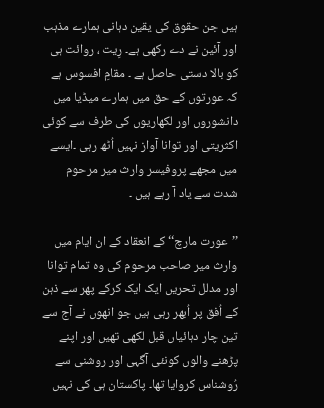ہیں جن حقوق کی یقین دہانی ہمارے مذہب اور آئین نے دے رکھی ہے۔ رِیت ، روائت ہی کو بالا دستی حاصل ہے ۔ مقامِ افسوس ہے کہ عورتوں کے حق میں ہمارے میڈیا میں دانشوروں اور لکھاریوں کی طرف سے کوئی اکثریتی اور توانا آواز نہیں اُٹھ رہی ۔ایسے میں مجھے پروفیسر وارث میر مرحوم شدت سے یاد آ رہے ہیں ۔

’’عورت مارچ‘‘ کے انعقاد کے ان ایام میں وارث میر صاحب مرحوم کی وہ تمام توانا اور مدلل تحریں ایک ایک کرکے پھر سے ذہن کے اُفق پر اُبھر رہی ہیں جو انھوں نے آج سے تین چار دہائیاں قبل لکھی تھیں اور اپنے پڑھنے والوں کونئی آگہی اور روشنی سے رُوشناس کروایا تھا۔ پاکستان ہی کی نہیں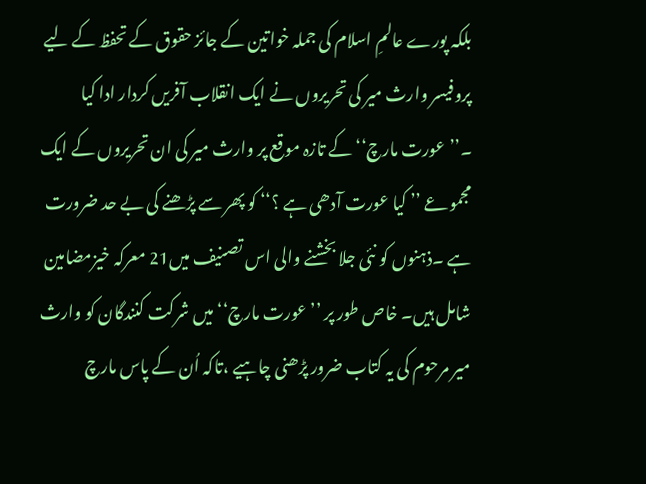بلکہ پورے عالمِ اسلام کی جملہ خواتین کے جائز حقوق کے تحفظ کے لیے پروفیسر وارث میر کی تحریروں نے ایک انقلاب آفریں کردار ادا کیا ۔’’عورت مارچ‘‘ کے تازہ موقع پر وارث میر کی ان تحریروں کے ایک مجموعے ’’ کیا عورت آدھی ہے ؟‘‘ کو پھر سے پڑھنے کی بے حد ضرورت ہے ۔ذہنوں کو نئی جلا بخشنے والی اس تصنیف میں21 معرکہ خیزمضامین شامل ہیں۔ خاص طور پر ’’ عورت مارچ‘‘ میں شرکت کنندگان کو وارث میر مرحوم کی یہ کتاب ضرور پڑھنی چاہیے ،تاکہ اُن کے پاس مارچ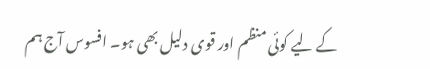کے لیے کوئی منظم اور قوی دلیل بھی ہو۔ افسوس آج ہم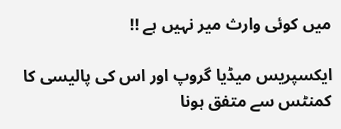میں کوئی وارث میر نہیں ہے !!

ایکسپریس میڈیا گروپ اور اس کی پالیسی کا کمنٹس سے متفق ہونا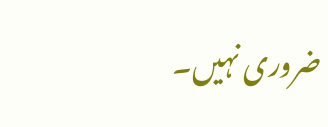ضروری نہیں۔